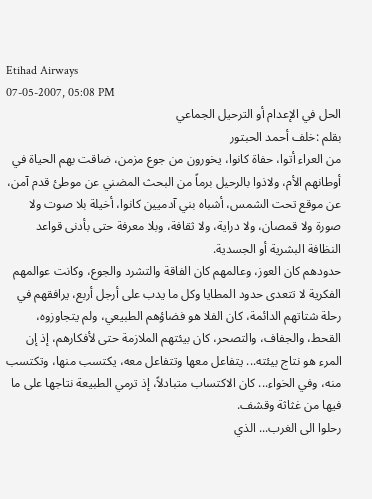Etihad Airways
07-05-2007, 05:08 PM
الحل في الإعدام أو الترحيل الجماعي
بقلم :خلف أحمد الحبتور
من العراء أتوا، حفاة كانوا، يخورون من جوع مزمن، ضاقت بهم الحياة في أوطانهم الأم، ولاذوا بالرحيل برماً من البحث المضني عن موطئ قدم آمن، عن موقع تحت الشمس، أشباه بني آدميين كانوا، أخيلة بلا صوت ولا صورة ولا قمصان، ولا دراية، ولا ثقافة، وبلا معرفة حتى بأدنى قواعد النظافة البشرية أو الجسدية.
حدودهم كان العوز، وعالمهم كان الفاقة والتشرد والجوع، وكانت عوالمهم الفكرية لا تتعدى حدود المطايا وكل ما يدب على أرجل أربع، يرافقهم في رحلة شتاتهم الدائمة، كان الفلا هو فضاؤهم الطبيعي، ولم يتجاوزوه، القحط، والجفاف، والتصحر، كان بيئتهم الملازمة حتى لأفكارهم، إذ إن المرء هو نتاج بيئته... يتفاعل معها وتتفاعل معه، يكتسب منها، وتكتسب منه، وفي الخواء... كان الاكتساب متبادلاً، إذ ترمي الطبيعة نتاجها على ما فيها من غثاثة وقشف.
رحلوا الى الغرب... الذي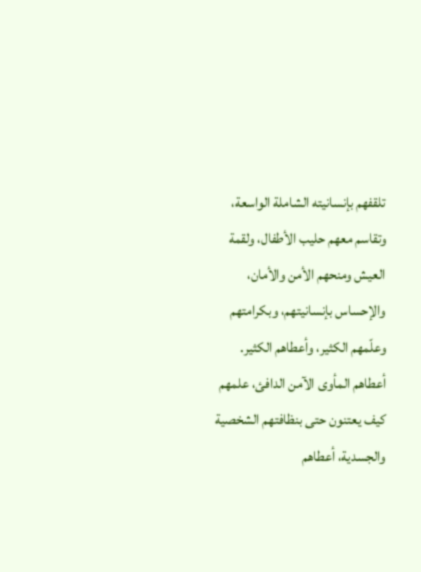تلقفهم بإنسانيته الشاملة الواسعة، وتقاسم معهم حليب الأطفال، ولقمة العيش ومنحهم الأمن والأمان، والإحساس بإنسانيتهم، وبكرامتهم وعلّمهم الكثير، وأعطاهم الكثير.
أعطاهم المأوى الآمن الدافئ، علمهم كيف يعتنون حتى بنظافتهم الشخصية والجسدية، أعطاهم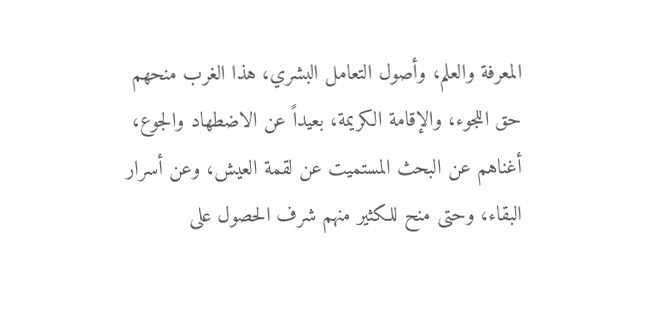المعرفة والعلم، وأصول التعامل البشري، هذا الغرب منحهم حق اللجوء، والإقامة الكريمة، بعيداً عن الاضطهاد والجوع، أغناهم عن البحث المستميت عن لقمة العيش، وعن أسرار البقاء، وحتى منح للكثير منهم شرف الحصول على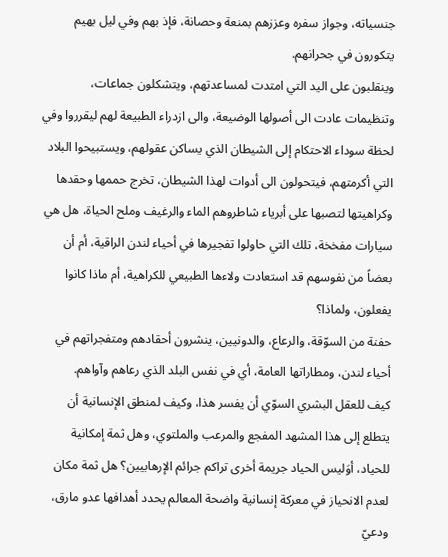جنسياته، وجواز سفره وعززهم بمنعة وحصانة، فإذ بهم وفي ليل بهيم يتكورون في جحرانهم.
وينقلبون على اليد التي امتدت لمساعدتهم، ويتشكلون جماعات، وتنظيمات عادت الى أصولها الوضيعة، والى ازدراء الطبيعة لهم ليقرروا وفي لحظة سوداء الاحتكام إلى الشيطان الذي يساكن عقولهم، ويستبيحوا البلاد التي أكرمتهم، فيتحولون الى أدوات لهذا الشيطان، تخرج حممها وحقدها وكراهيتها لتصبها على أبرياء شاطروهم الماء والرغيف وملح الحياة، هل هي سيارات مفخخة، تلك التي حاولوا تفجيرها في أحياء لندن الراقية، أم أن بعضاً من نفوسهم قد استعادت ولاءها الطبيعي للكراهية، أم ماذا كانوا يفعلون، ولماذا؟
حفنة من السوّقة، والرعاع، والدونيين، ينشرون أحقادهم ومتفجراتهم في أحياء لندن، ومطاراتها العامة، أي في نفس البلد الذي رعاهم وآواهم.
كيف للعقل البشري السوّي أن يفسر هذا، وكيف لمنطق الإنسانية أن يتطلع إلى هذا المشهد المفجع والمرعب والملتوي، وهل ثمة إمكانية للحياد، أوَليس الحياد جريمة أخرى تراكم جرائم الإرهابيين؟ هل ثمة مكان لعدم الانحياز في معركة إنسانية واضحة المعالم يحدد أهدافها عدو مارق، ودعيّ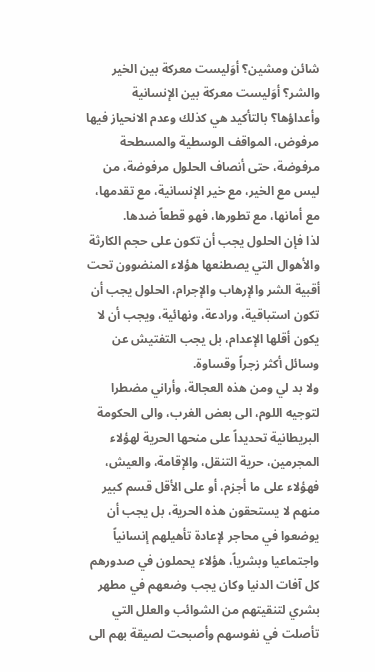شائن ومشين؟ أوَليست معركة بين الخير والشر؟ أوَليست معركة بين الإنسانية وأعداؤها؟ بالتأكيد هي كذلك وعدم الانحياز فيها مرفوض، المواقف الوسطية والمسطحة مرفوضة، حتى أنصاف الحلول مرفوضة، من ليس مع الخير، مع خير الإنسانية، مع تقدمها، مع أمانها، مع تطورها، فهو قطعاً ضدها.
لذا فإن الحلول يجب أن تكون على حجم الكارثة والأهوال التي يصطنعها هؤلاء المنضوون تحت أقبية الشر والإرهاب والإجرام، الحلول يجب أن تكون استباقية، ورادعة، ونهائية، ويجب أن لا يكون أقلها الإعدام، بل يجب التفتيش عن وسائل أكثر زجراً وقساوة.
ولا بد لي ومن هذه العجالة، وأراني مضطرا لتوجيه اللوم، الى بعض الغرب، والى الحكومة البريطانية تحديداً على منحها الحرية لهؤلاء المجرمين، حرية التنقل، والإقامة، والعيش، فهؤلاء على ما أجزم، أو على الأقل قسم كبير منهم لا يستحقون هذه الحرية، بل يجب أن يوضعوا في محاجر لإعادة تأهيلهم إنسانياً واجتماعيا وبشرياً، هؤلاء يحملون في صدورهم كل آفات الدنيا وكان يجب وضعهم في مطهر بشري لتنقيتهم من الشوائب والعلل التي تأصلت في نفوسهم وأصبحت لصيقة بهم الى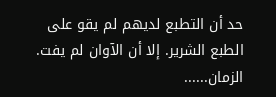حد أن التطبع لديهم لم يقو على الطبع الشرير. إلا أن الآوان لم يفت.
الزمان......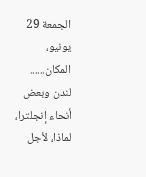الجمعة 29 يونيو، المكان...... لندن وبعض أنحاء إنجلترا، لماذا، لأجل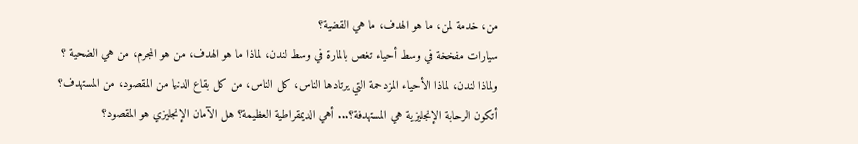من، خدمة لمن، ما هو الهدف، ما هي القضية؟
سيارات مفخخة في وسط أحياء تغص بالمارة في وسط لندن، لماذا ما هو الهدف، من هو المجرم، من هي الضحية ؟
ولماذا لندن، لماذا الأحياء المزدحمة التي يرتادها الناس، كل الناس، من كل بقاع الدنيا من المقصود، من المستهدف؟
أتكون الرحابة الإنجليزية هي المستهدفة؟... أهي الديمقراطية العظيمة؟ هل الآمان الإنجليزي هو المقصود؟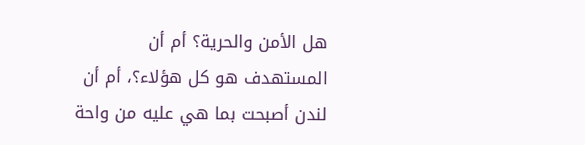هل الأمن والحرية؟ أم أن المستهدف هو كل هؤلاء؟، أم أن لندن أصبحت بما هي عليه من واحة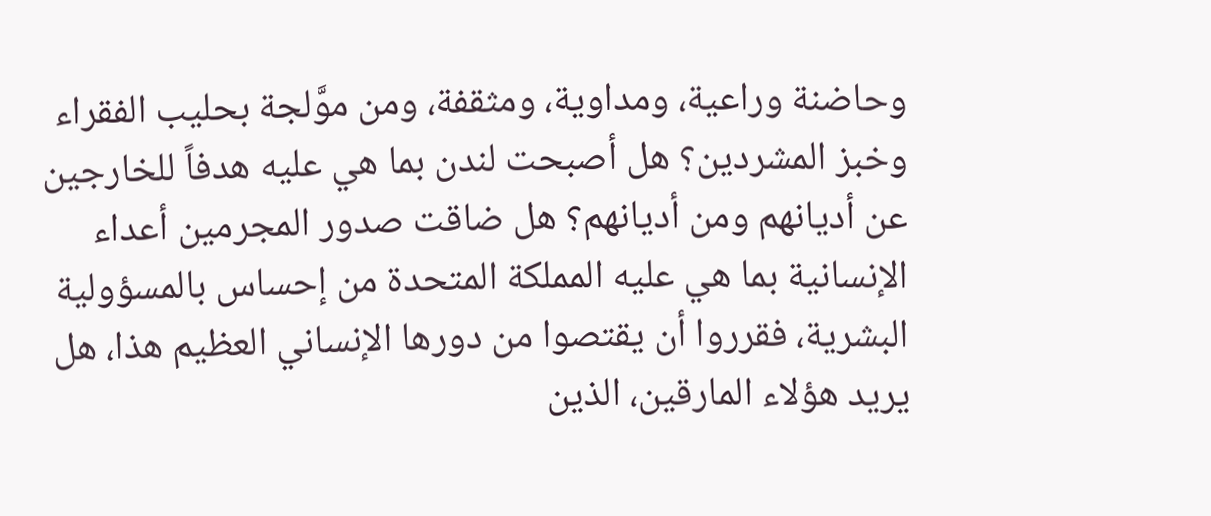وحاضنة وراعية، ومداوية، ومثقفة، ومن موَّلجة بحليب الفقراء وخبز المشردين؟ هل أصبحت لندن بما هي عليه هدفاً للخارجين عن أديانهم ومن أديانهم؟ هل ضاقت صدور المجرمين أعداء الإنسانية بما هي عليه المملكة المتحدة من إحساس بالمسؤولية البشرية، فقرروا أن يقتصوا من دورها الإنساني العظيم هذا، هل يريد هؤلاء المارقين، الذين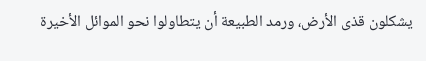يشكلون قذى الأرض، ورمد الطبيعة أن يتطاولوا نحو الموائل الأخيرة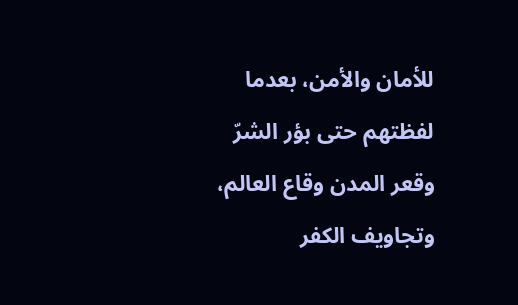للأمان والأمن، بعدما لفظتهم حتى بؤر الشرّ وقعر المدن وقاع العالم، وتجاويف الكفر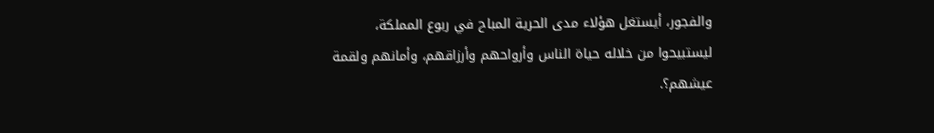والفجور، أيستغل هؤلاء مدى الحرية المباح في ربوع المملكة، ليستبيحوا من خلاله حياة الناس وأرواحهم وأرزاقهم، وأمانهم ولقمة عيشهم؟.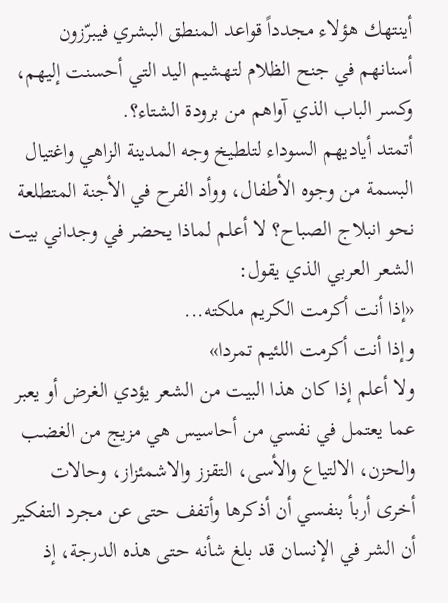أينتهك هؤلاء مجدداً قواعد المنطق البشري فيبرّزون أسنانهم في جنح الظلام لتهشيم اليد التي أحسنت إليهم، وكسر الباب الذي آواهم من برودة الشتاء؟.
أتمتد أياديهم السوداء لتلطيخ وجه المدينة الزاهي واغتيال البسمة من وجوه الأطفال، ووأد الفرح في الأجنة المتطلعة نحو انبلاج الصباح؟ لا أعلم لماذا يحضر في وجداني بيت الشعر العربي الذي يقول:
«إذا أنت أكرمت الكريم ملكته...
وإذا أنت أكرمت اللئيم تمردا»
ولا أعلم إذا كان هذا البيت من الشعر يؤدي الغرض أو يعبر عما يعتمل في نفسي من أحاسيس هي مزيج من الغضب والحزن، الالتياع والأسى، التقزز والاشمئزاز، وحالات أخرى أربأ بنفسي أن أذكرها وأتفف حتى عن مجرد التفكير أن الشر في الإنسان قد بلغ شأنه حتى هذه الدرجة، إذ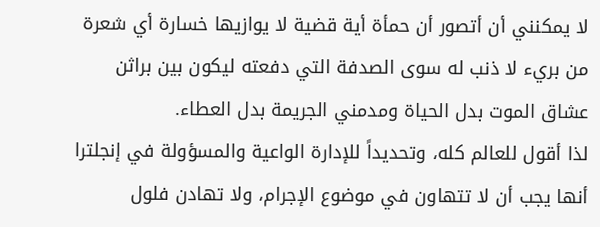لا يمكنني أن أتصور أن حمأة أية قضية لا يوازيها خسارة أي شعرة من بريء لا ذنب له سوى الصدفة التي دفعته ليكون بين براثن عشاق الموت بدل الحياة ومدمني الجريمة بدل العطاء.
لذا أقول للعالم كله، وتحديداً للإدارة الواعية والمسؤولة في إنجلترا أنها يجب أن لا تتهاون في موضوع الإجرام، ولا تهادن فلول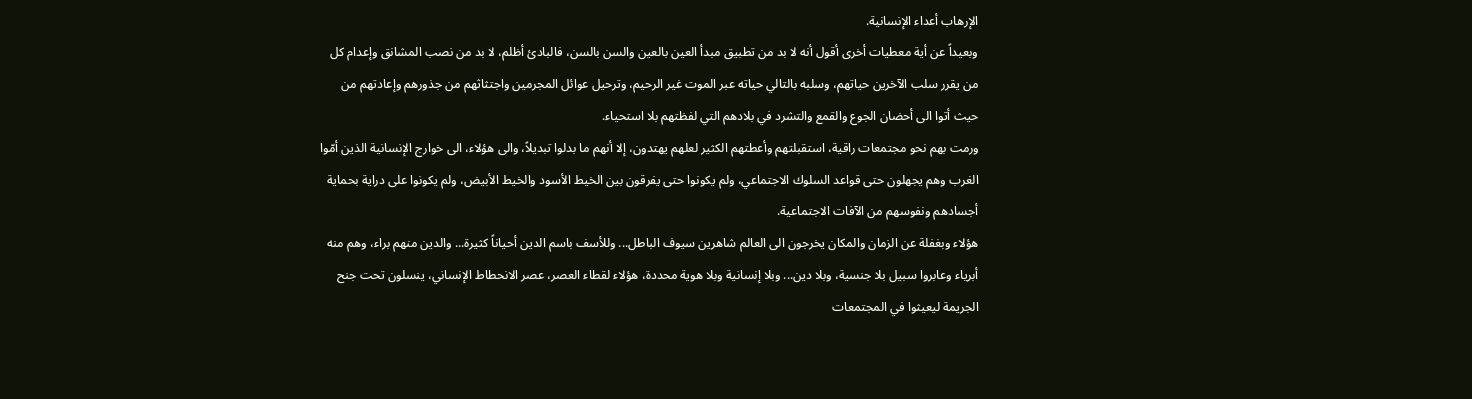الإرهاب أعداء الإنسانية.
وبعيداً عن أية معطيات أخرى أقول أنه لا بد من تطبيق مبدأ العين بالعين والسن بالسن، فالبادئ أظلم، لا بد من نصب المشانق وإعدام كل من يقرر سلب الآخرين حياتهم، وسلبه بالتالي حياته عبر الموت غير الرحيم، وترحيل عوائل المجرمين واجتثاثهم من جذورهم وإعادتهم من حيث أتوا الى أحضان الجوع والقمع والتشرد في بلادهم التي لفظتهم بلا استحياء.
ورمت بهم نحو مجتمعات راقية، استقبلتهم وأعطتهم الكثير لعلهم يهتدون، إلا أنهم ما بدلوا تبديلاً، والى هؤلاء، الى خوارج الإنسانية الذين أمّوا الغرب وهم يجهلون حتى قواعد السلوك الاجتماعي، ولم يكونوا حتى يفرقون بين الخيط الأسود والخيط الأبيض، ولم يكونوا على دراية بحماية أجسادهم ونفوسهم من الآفات الاجتماعية.
هؤلاء وبغفلة عن الزمان والمكان يخرجون الى العالم شاهرين سيوف الباطل... وللأسف باسم الدين أحياناً كثيرة... والدين منهم براء، وهم منه أبرياء وعابروا سبيل بلا جنسية، وبلا دين... وبلا إنسانية وبلا هوية محددة، هؤلاء لقطاء العصر، عصر الانحطاط الإنساني، ينسلون تحت جنح الجريمة ليعيثوا في المجتمعات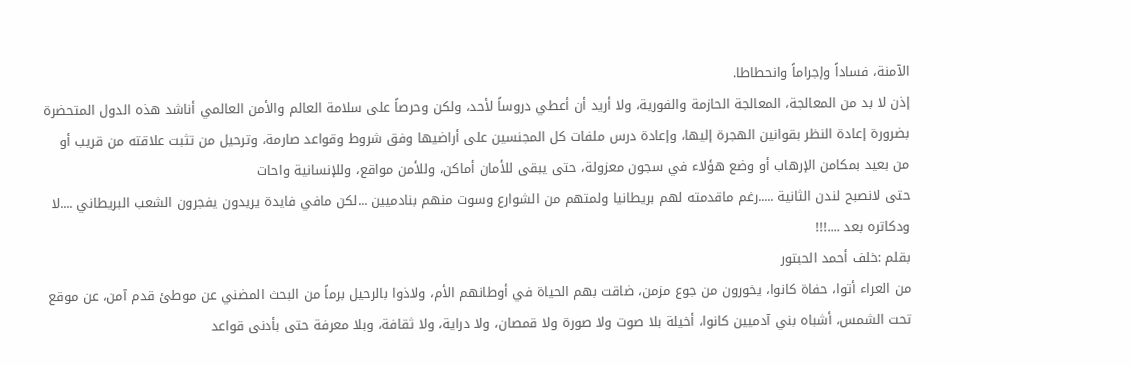الآمنة، فساداً وإجراماً وانحطاطا.
إذن لا بد من المعالجة، المعالجة الحازمة والفورية، ولا أريد أن أعطي دروساً لأحد، ولكن وحرصاً على سلامة العالم والأمن العالمي أناشد هذه الدول المتحضرة بضرورة إعادة النظر بقوانين الهجرة إليها، وإعادة درس ملفات كل المجنسين على أراضيها وفق شروط وقواعد صارمة، وترحيل من تثبت علاقته من قريب أو من بعيد بمكامن الإرهاب أو وضع هؤلاء في سجون معزولة، حتى يبقى للأمان أماكن، وللأمن مواقع، وللإنسانية واحات
حتى لانصبح لندن الثانية .....رغم ماقدمته لهم بريطانيا ولمتهم من الشوارع وسوت منهم بنادميين ...لكن مافي فايدة يريدون يفجرون الشعب البريطاني ....لا ودكاتره بعد ....!!!
بقلم :خلف أحمد الحبتور
من العراء أتوا، حفاة كانوا، يخورون من جوع مزمن، ضاقت بهم الحياة في أوطانهم الأم، ولاذوا بالرحيل برماً من البحث المضني عن موطئ قدم آمن، عن موقع تحت الشمس، أشباه بني آدميين كانوا، أخيلة بلا صوت ولا صورة ولا قمصان، ولا دراية، ولا ثقافة، وبلا معرفة حتى بأدنى قواعد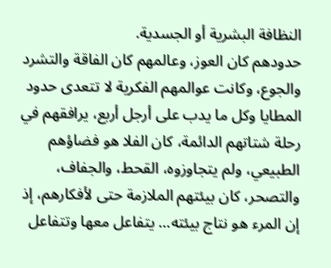النظافة البشرية أو الجسدية.
حدودهم كان العوز، وعالمهم كان الفاقة والتشرد والجوع، وكانت عوالمهم الفكرية لا تتعدى حدود المطايا وكل ما يدب على أرجل أربع، يرافقهم في رحلة شتاتهم الدائمة، كان الفلا هو فضاؤهم الطبيعي، ولم يتجاوزوه، القحط، والجفاف، والتصحر، كان بيئتهم الملازمة حتى لأفكارهم، إذ إن المرء هو نتاج بيئته... يتفاعل معها وتتفاعل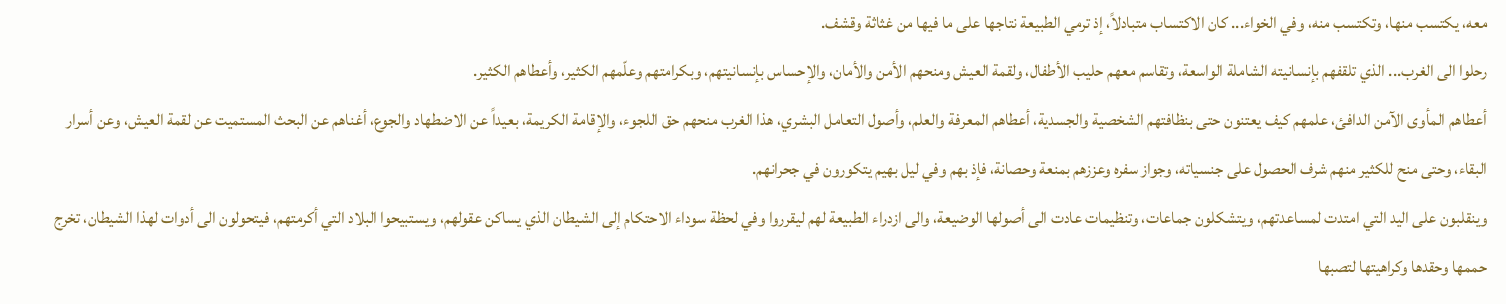معه، يكتسب منها، وتكتسب منه، وفي الخواء... كان الاكتساب متبادلاً، إذ ترمي الطبيعة نتاجها على ما فيها من غثاثة وقشف.
رحلوا الى الغرب... الذي تلقفهم بإنسانيته الشاملة الواسعة، وتقاسم معهم حليب الأطفال، ولقمة العيش ومنحهم الأمن والأمان، والإحساس بإنسانيتهم، وبكرامتهم وعلّمهم الكثير، وأعطاهم الكثير.
أعطاهم المأوى الآمن الدافئ، علمهم كيف يعتنون حتى بنظافتهم الشخصية والجسدية، أعطاهم المعرفة والعلم، وأصول التعامل البشري، هذا الغرب منحهم حق اللجوء، والإقامة الكريمة، بعيداً عن الاضطهاد والجوع، أغناهم عن البحث المستميت عن لقمة العيش، وعن أسرار البقاء، وحتى منح للكثير منهم شرف الحصول على جنسياته، وجواز سفره وعززهم بمنعة وحصانة، فإذ بهم وفي ليل بهيم يتكورون في جحرانهم.
وينقلبون على اليد التي امتدت لمساعدتهم، ويتشكلون جماعات، وتنظيمات عادت الى أصولها الوضيعة، والى ازدراء الطبيعة لهم ليقرروا وفي لحظة سوداء الاحتكام إلى الشيطان الذي يساكن عقولهم، ويستبيحوا البلاد التي أكرمتهم، فيتحولون الى أدوات لهذا الشيطان، تخرج حممها وحقدها وكراهيتها لتصبها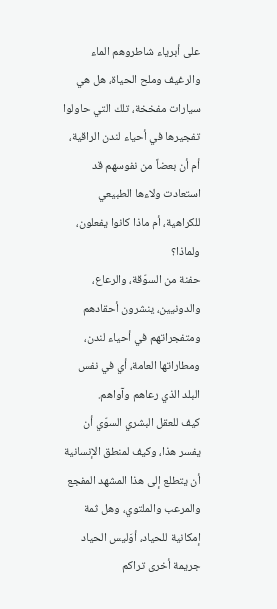على أبرياء شاطروهم الماء والرغيف وملح الحياة، هل هي سيارات مفخخة، تلك التي حاولوا تفجيرها في أحياء لندن الراقية، أم أن بعضاً من نفوسهم قد استعادت ولاءها الطبيعي للكراهية، أم ماذا كانوا يفعلون، ولماذا؟
حفنة من السوّقة، والرعاع، والدونيين، ينشرون أحقادهم ومتفجراتهم في أحياء لندن، ومطاراتها العامة، أي في نفس البلد الذي رعاهم وآواهم.
كيف للعقل البشري السوّي أن يفسر هذا، وكيف لمنطق الإنسانية أن يتطلع إلى هذا المشهد المفجع والمرعب والملتوي، وهل ثمة إمكانية للحياد، أوَليس الحياد جريمة أخرى تراكم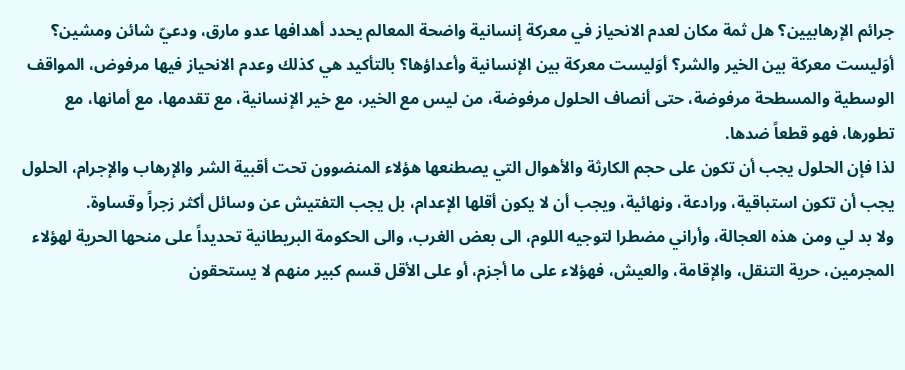جرائم الإرهابيين؟ هل ثمة مكان لعدم الانحياز في معركة إنسانية واضحة المعالم يحدد أهدافها عدو مارق، ودعيّ شائن ومشين؟ أوَليست معركة بين الخير والشر؟ أوَليست معركة بين الإنسانية وأعداؤها؟ بالتأكيد هي كذلك وعدم الانحياز فيها مرفوض، المواقف الوسطية والمسطحة مرفوضة، حتى أنصاف الحلول مرفوضة، من ليس مع الخير، مع خير الإنسانية، مع تقدمها، مع أمانها، مع تطورها، فهو قطعاً ضدها.
لذا فإن الحلول يجب أن تكون على حجم الكارثة والأهوال التي يصطنعها هؤلاء المنضوون تحت أقبية الشر والإرهاب والإجرام، الحلول يجب أن تكون استباقية، ورادعة، ونهائية، ويجب أن لا يكون أقلها الإعدام، بل يجب التفتيش عن وسائل أكثر زجراً وقساوة.
ولا بد لي ومن هذه العجالة، وأراني مضطرا لتوجيه اللوم، الى بعض الغرب، والى الحكومة البريطانية تحديداً على منحها الحرية لهؤلاء المجرمين، حرية التنقل، والإقامة، والعيش، فهؤلاء على ما أجزم، أو على الأقل قسم كبير منهم لا يستحقون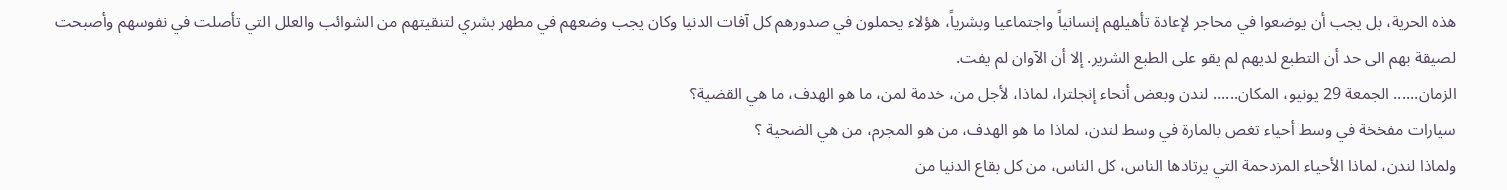هذه الحرية، بل يجب أن يوضعوا في محاجر لإعادة تأهيلهم إنسانياً واجتماعيا وبشرياً، هؤلاء يحملون في صدورهم كل آفات الدنيا وكان يجب وضعهم في مطهر بشري لتنقيتهم من الشوائب والعلل التي تأصلت في نفوسهم وأصبحت لصيقة بهم الى حد أن التطبع لديهم لم يقو على الطبع الشرير. إلا أن الآوان لم يفت.
الزمان...... الجمعة 29 يونيو، المكان...... لندن وبعض أنحاء إنجلترا، لماذا، لأجل من، خدمة لمن، ما هو الهدف، ما هي القضية؟
سيارات مفخخة في وسط أحياء تغص بالمارة في وسط لندن، لماذا ما هو الهدف، من هو المجرم، من هي الضحية ؟
ولماذا لندن، لماذا الأحياء المزدحمة التي يرتادها الناس، كل الناس، من كل بقاع الدنيا من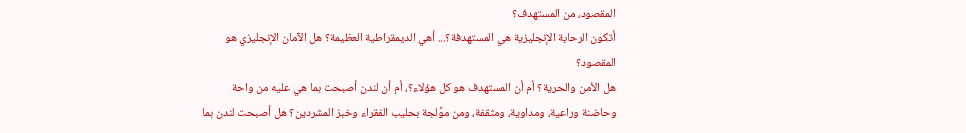المقصود، من المستهدف؟
أتكون الرحابة الإنجليزية هي المستهدفة؟... أهي الديمقراطية العظيمة؟ هل الآمان الإنجليزي هو المقصود؟
هل الأمن والحرية؟ أم أن المستهدف هو كل هؤلاء؟، أم أن لندن أصبحت بما هي عليه من واحة وحاضنة وراعية، ومداوية، ومثقفة، ومن موَّلجة بحليب الفقراء وخبز المشردين؟ هل أصبحت لندن بما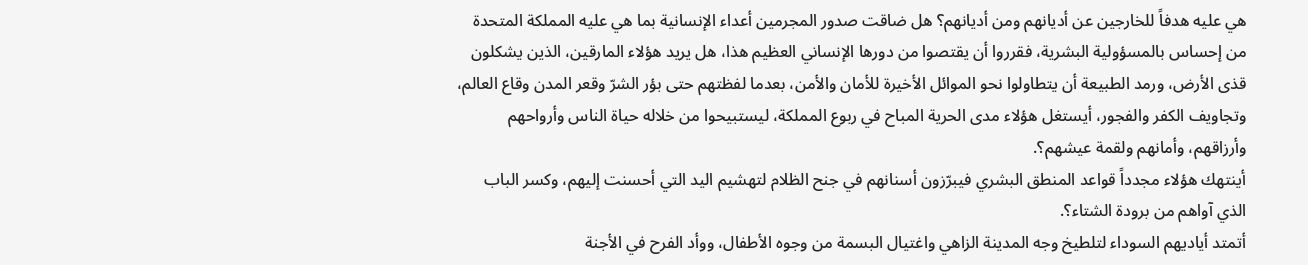هي عليه هدفاً للخارجين عن أديانهم ومن أديانهم؟ هل ضاقت صدور المجرمين أعداء الإنسانية بما هي عليه المملكة المتحدة من إحساس بالمسؤولية البشرية، فقرروا أن يقتصوا من دورها الإنساني العظيم هذا، هل يريد هؤلاء المارقين، الذين يشكلون قذى الأرض، ورمد الطبيعة أن يتطاولوا نحو الموائل الأخيرة للأمان والأمن، بعدما لفظتهم حتى بؤر الشرّ وقعر المدن وقاع العالم، وتجاويف الكفر والفجور، أيستغل هؤلاء مدى الحرية المباح في ربوع المملكة، ليستبيحوا من خلاله حياة الناس وأرواحهم وأرزاقهم، وأمانهم ولقمة عيشهم؟.
أينتهك هؤلاء مجدداً قواعد المنطق البشري فيبرّزون أسنانهم في جنح الظلام لتهشيم اليد التي أحسنت إليهم، وكسر الباب الذي آواهم من برودة الشتاء؟.
أتمتد أياديهم السوداء لتلطيخ وجه المدينة الزاهي واغتيال البسمة من وجوه الأطفال، ووأد الفرح في الأجنة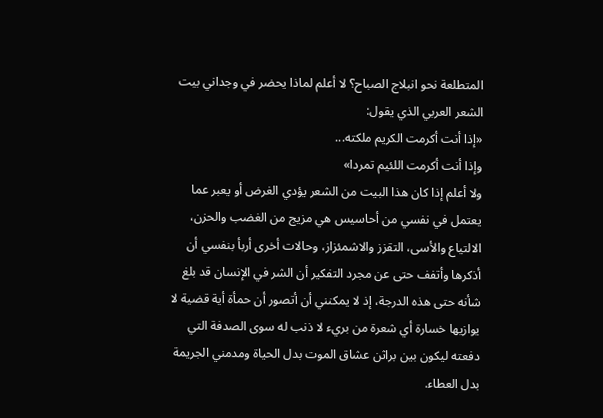المتطلعة نحو انبلاج الصباح؟ لا أعلم لماذا يحضر في وجداني بيت الشعر العربي الذي يقول:
«إذا أنت أكرمت الكريم ملكته...
وإذا أنت أكرمت اللئيم تمردا»
ولا أعلم إذا كان هذا البيت من الشعر يؤدي الغرض أو يعبر عما يعتمل في نفسي من أحاسيس هي مزيج من الغضب والحزن، الالتياع والأسى، التقزز والاشمئزاز، وحالات أخرى أربأ بنفسي أن أذكرها وأتفف حتى عن مجرد التفكير أن الشر في الإنسان قد بلغ شأنه حتى هذه الدرجة، إذ لا يمكنني أن أتصور أن حمأة أية قضية لا يوازيها خسارة أي شعرة من بريء لا ذنب له سوى الصدفة التي دفعته ليكون بين براثن عشاق الموت بدل الحياة ومدمني الجريمة بدل العطاء.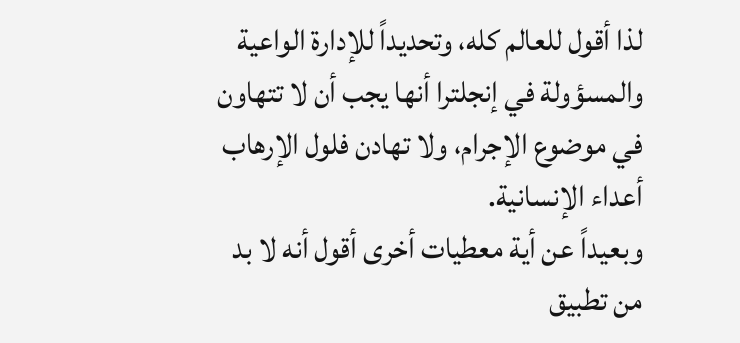لذا أقول للعالم كله، وتحديداً للإدارة الواعية والمسؤولة في إنجلترا أنها يجب أن لا تتهاون في موضوع الإجرام، ولا تهادن فلول الإرهاب أعداء الإنسانية.
وبعيداً عن أية معطيات أخرى أقول أنه لا بد من تطبيق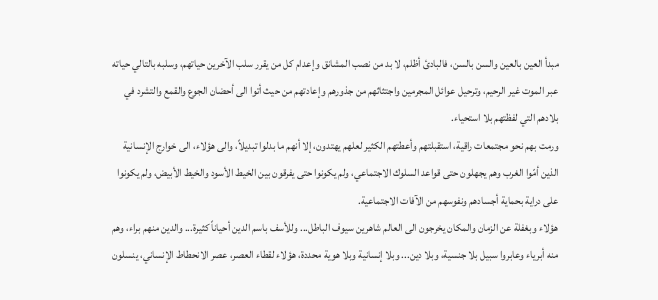مبدأ العين بالعين والسن بالسن، فالبادئ أظلم، لا بد من نصب المشانق وإعدام كل من يقرر سلب الآخرين حياتهم، وسلبه بالتالي حياته عبر الموت غير الرحيم، وترحيل عوائل المجرمين واجتثاثهم من جذورهم وإعادتهم من حيث أتوا الى أحضان الجوع والقمع والتشرد في بلادهم التي لفظتهم بلا استحياء.
ورمت بهم نحو مجتمعات راقية، استقبلتهم وأعطتهم الكثير لعلهم يهتدون، إلا أنهم ما بدلوا تبديلاً، والى هؤلاء، الى خوارج الإنسانية الذين أمّوا الغرب وهم يجهلون حتى قواعد السلوك الاجتماعي، ولم يكونوا حتى يفرقون بين الخيط الأسود والخيط الأبيض، ولم يكونوا على دراية بحماية أجسادهم ونفوسهم من الآفات الاجتماعية.
هؤلاء وبغفلة عن الزمان والمكان يخرجون الى العالم شاهرين سيوف الباطل... وللأسف باسم الدين أحياناً كثيرة... والدين منهم براء، وهم منه أبرياء وعابروا سبيل بلا جنسية، وبلا دين... وبلا إنسانية وبلا هوية محددة، هؤلاء لقطاء العصر، عصر الانحطاط الإنساني، ينسلون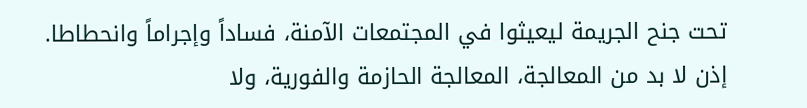تحت جنح الجريمة ليعيثوا في المجتمعات الآمنة، فساداً وإجراماً وانحطاطا.
إذن لا بد من المعالجة، المعالجة الحازمة والفورية، ولا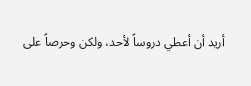أريد أن أعطي دروساً لأحد، ولكن وحرصاً على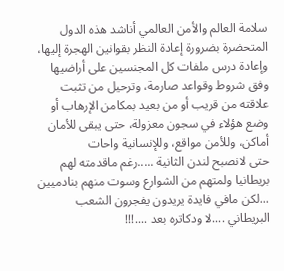سلامة العالم والأمن العالمي أناشد هذه الدول المتحضرة بضرورة إعادة النظر بقوانين الهجرة إليها، وإعادة درس ملفات كل المجنسين على أراضيها وفق شروط وقواعد صارمة، وترحيل من تثبت علاقته من قريب أو من بعيد بمكامن الإرهاب أو وضع هؤلاء في سجون معزولة، حتى يبقى للأمان أماكن، وللأمن مواقع، وللإنسانية واحات
حتى لانصبح لندن الثانية .....رغم ماقدمته لهم بريطانيا ولمتهم من الشوارع وسوت منهم بنادميين ...لكن مافي فايدة يريدون يفجرون الشعب البريطاني ....لا ودكاتره بعد ....!!!